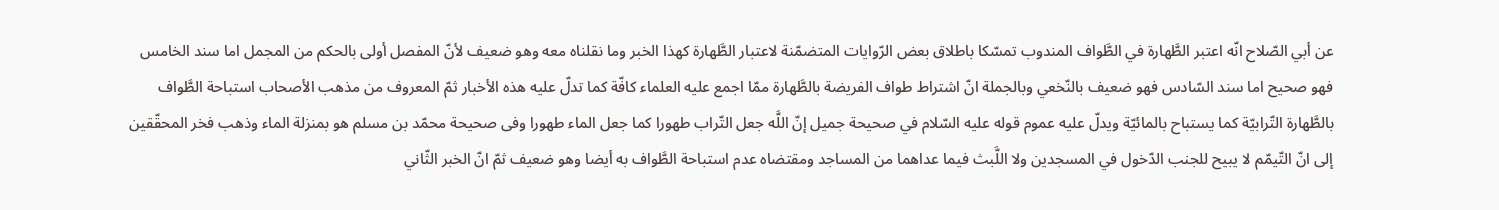عن أبي الصّلاح انّه اعتبر الطَّهارة في الطَّواف المندوب تمسّكا باطلاق بعض الرّوايات المتضمّنة لاعتبار الطَّهارة كهذا الخبر وما نقلناه معه وهو ضعيف لأنّ المفصل أولى بالحكم من المجمل اما سند الخامس فهو صحيح اما سند السّادس فهو ضعيف بالنّخعي وبالجملة انّ اشتراط طواف الفريضة بالطَّهارة ممّا اجمع عليه العلماء كافّة كما تدلّ عليه هذه الأخبار ثمّ المعروف من مذهب الأصحاب استباحة الطَّواف بالطَّهارة التّرابيّة كما يستباح بالمائيّة ويدلّ عليه عموم قوله عليه السّلام في صحيحة جميل إنّ اللَّه جعل التّراب طهورا كما جعل الماء طهورا وفى صحيحة محمّد بن مسلم هو بمنزلة الماء وذهب فخر المحقّقين إلى انّ التّيمّم لا يبيح للجنب الدّخول في المسجدين ولا اللَّبث فيما عداهما من المساجد ومقتضاه عدم استباحة الطَّواف به أيضا وهو ضعيف ثمّ انّ الخبر الثّاني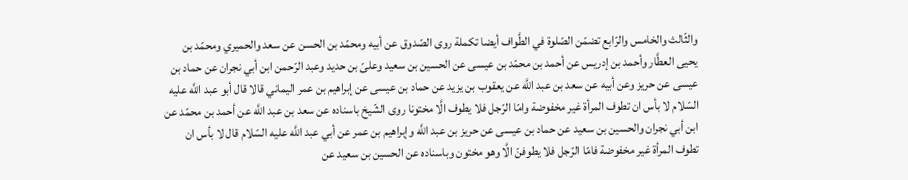والثّالث والخامس والرّابع تضمّن الصّلوة في الطَّواف أيضا تكملة روى الصّدوق عن أبيه ومحمّد بن الحسن عن سعد والحميري ومحمّد بن يحيى العطَّار وأحمد بن إدريس عن أحمد بن محمّد بن عيسى عن الحسين بن سعيد وعلىّ بن حديد وعبد الرّحمن ابن أبي نجران عن حماد بن عيسى عن حريز وعن أبيه عن سعد بن عبد اللَّه عن يعقوب بن يزيد عن حماد بن عيسى عن إبراهيم بن عمر اليماني قالا قال أبو عبد اللَّه عليه السّلام لا بأس ان تطوف المرأة غير مخفوضة وامّا الرّجل فلا يطوف الَّا مختونا روى الشّيخ باسناده عن سعد بن عبد اللَّه عن أحمد بن محمّد عن ابن أبي نجران والحسين بن سعيد عن حماد بن عيسى عن حريز بن عبد اللَّه وإبراهيم بن عمر عن أبي عبد اللَّه عليه السّلام قال لا بأس ان تطوف المرأة غير مخفوضة فامّا الرّجل فلا يطوفنّ الَّا وهو مختون وباسناده عن الحسين بن سعيد عن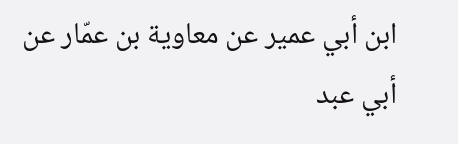ابن أبي عمير عن معاوية بن عمّار عن أبي عبد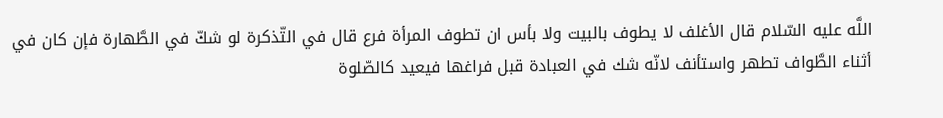اللَّه عليه السّلام قال الأغلف لا يطوف بالبيت ولا بأس ان تطوف المرأة فرع قال في التّذكرة لو شكّ في الطَّهارة فإن كان في أثناء الطَّواف تطهر واستأنف لانّه شك في العبادة قبل فراغها فيعيد كالصّلوة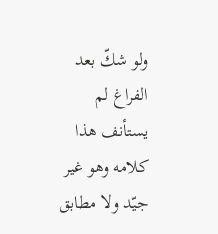ولو شكّ بعد الفراغ لم يستأنف هذا كلامه وهو غير جيّد ولا مطابق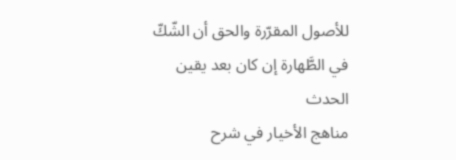للأصول المقرّرة والحق أن الشّكّ في الطَّهارة إن كان بعد يقين الحدث
مناهج الأخيار في شرح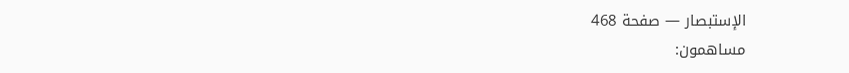الإستبصار — صفحة 468
مساهمون: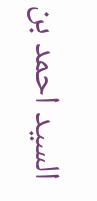السيد احمد بن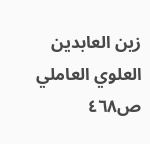زين العابدين العلوي العاملي
ص٤٦٨